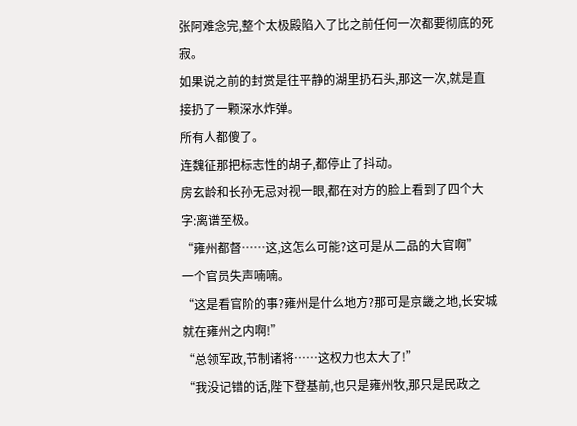张阿难念完,整个太极殿陷入了比之前任何一次都要彻底的死寂。
如果说之前的封赏是往平静的湖里扔石头,那这一次,就是直接扔了一颗深水炸弹。
所有人都傻了。
连魏征那把标志性的胡子,都停止了抖动。
房玄龄和长孙无忌对视一眼,都在对方的脸上看到了四个大字:离谱至极。
“雍州都督……这,这怎么可能?这可是从二品的大官啊”
一个官员失声喃喃。
“这是看官阶的事?雍州是什么地方?那可是京畿之地,长安城就在雍州之内啊!”
“总领军政,节制诸将……这权力也太大了!”
“我没记错的话,陛下登基前,也只是雍州牧,那只是民政之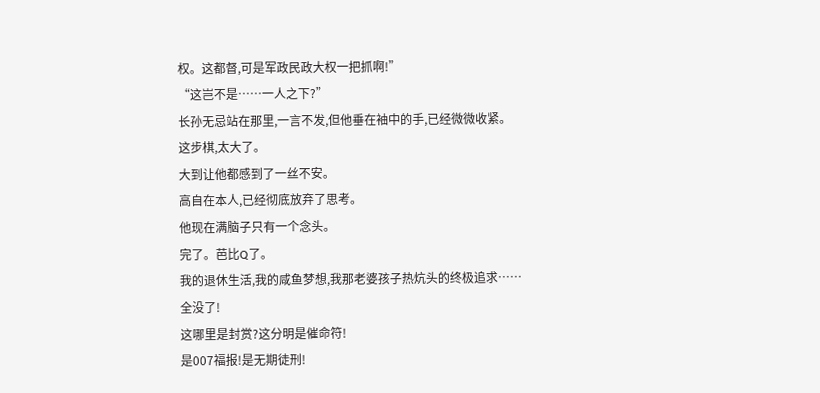权。这都督,可是军政民政大权一把抓啊!”
“这岂不是……一人之下?”
长孙无忌站在那里,一言不发,但他垂在袖中的手,已经微微收紧。
这步棋,太大了。
大到让他都感到了一丝不安。
高自在本人,已经彻底放弃了思考。
他现在满脑子只有一个念头。
完了。芭比Q了。
我的退休生活,我的咸鱼梦想,我那老婆孩子热炕头的终极追求……
全没了!
这哪里是封赏?这分明是催命符!
是007福报!是无期徒刑!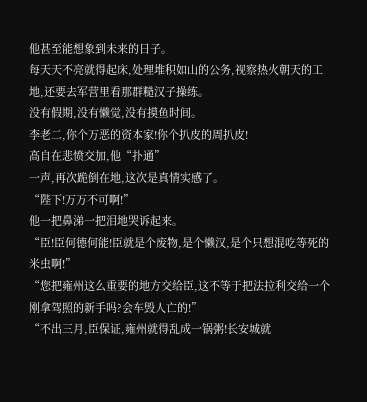他甚至能想象到未来的日子。
每天天不亮就得起床,处理堆积如山的公务,视察热火朝天的工地,还要去军营里看那群糙汉子操练。
没有假期,没有懒觉,没有摸鱼时间。
李老二,你个万恶的资本家!你个扒皮的周扒皮!
高自在悲愤交加,他“扑通”
一声,再次跪倒在地,这次是真情实感了。
“陛下!万万不可啊!”
他一把鼻涕一把泪地哭诉起来。
“臣!臣何德何能!臣就是个废物,是个懒汉,是个只想混吃等死的米虫啊!”
“您把雍州这么重要的地方交给臣,这不等于把法拉利交给一个刚拿驾照的新手吗?会车毁人亡的!”
“不出三月,臣保证,雍州就得乱成一锅粥!长安城就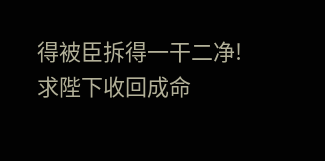得被臣拆得一干二净!求陛下收回成命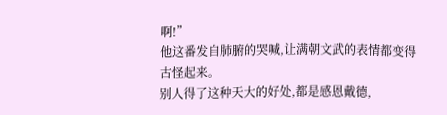啊!”
他这番发自肺腑的哭喊,让满朝文武的表情都变得古怪起来。
别人得了这种天大的好处,都是感恩戴德,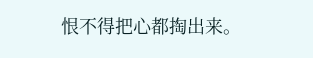恨不得把心都掏出来。